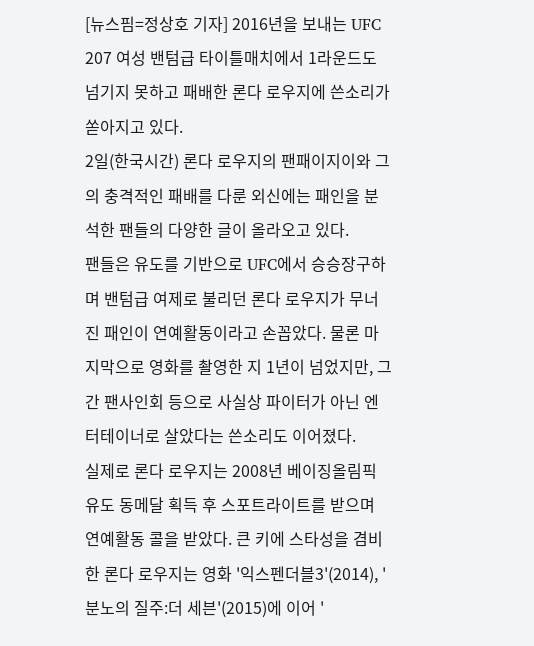[뉴스핌=정상호 기자] 2016년을 보내는 UFC 207 여성 밴텀급 타이틀매치에서 1라운드도 넘기지 못하고 패배한 론다 로우지에 쓴소리가 쏟아지고 있다.
2일(한국시간) 론다 로우지의 팬패이지이와 그의 충격적인 패배를 다룬 외신에는 패인을 분석한 팬들의 다양한 글이 올라오고 있다.
팬들은 유도를 기반으로 UFC에서 승승장구하며 밴텀급 여제로 불리던 론다 로우지가 무너진 패인이 연예활동이라고 손꼽았다. 물론 마지막으로 영화를 촬영한 지 1년이 넘었지만, 그간 팬사인회 등으로 사실상 파이터가 아닌 엔터테이너로 살았다는 쓴소리도 이어졌다.
실제로 론다 로우지는 2008년 베이징올림픽 유도 동메달 획득 후 스포트라이트를 받으며 연예활동 콜을 받았다. 큰 키에 스타성을 겸비한 론다 로우지는 영화 '익스펜더블3'(2014), '분노의 질주:더 세븐'(2015)에 이어 '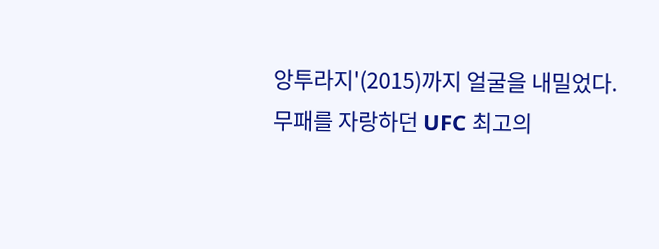앙투라지'(2015)까지 얼굴을 내밀었다.
무패를 자랑하던 UFC 최고의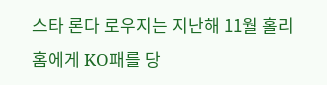스타 론다 로우지는 지난해 11월 홀리 홈에게 KO패를 당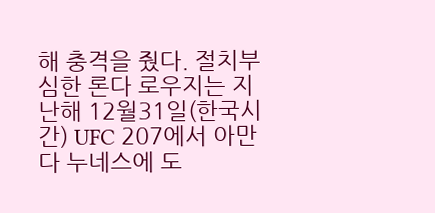해 충격을 줬다. 절치부심한 론다 로우지는 지난해 12월31일(한국시간) UFC 207에서 아만다 누네스에 도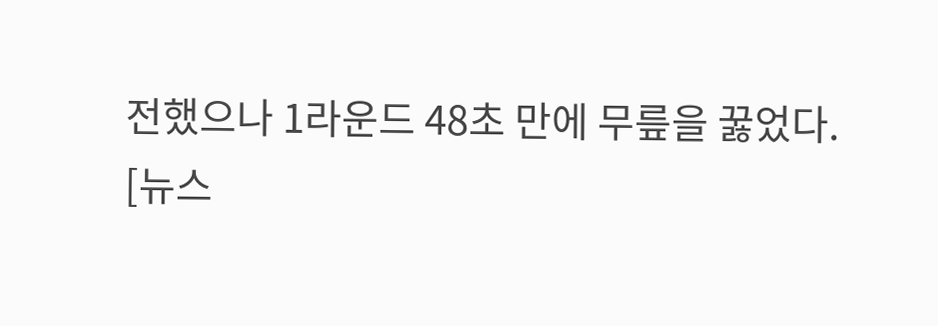전했으나 1라운드 48초 만에 무릎을 꿇었다.
[뉴스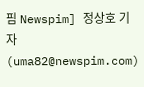핌 Newspim] 정상호 기자 (uma82@newspim.com)